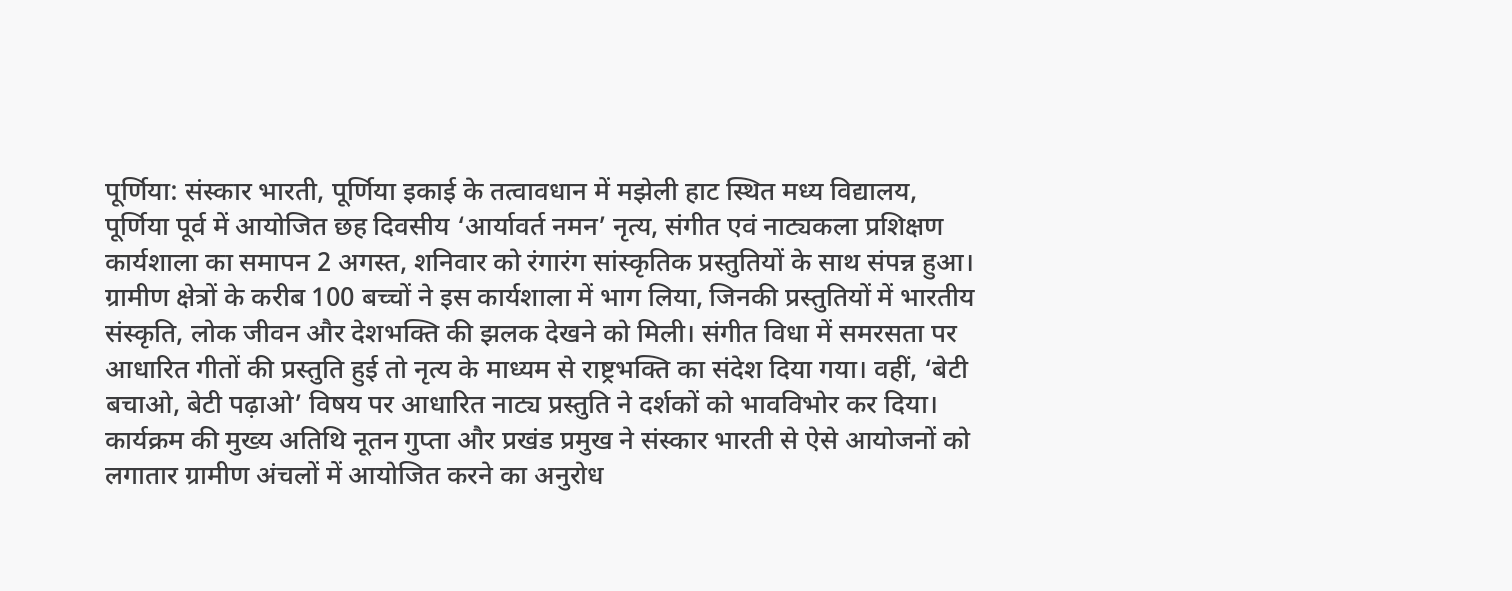पूर्णिया: संस्कार भारती, पूर्णिया इकाई के तत्वावधान में मझेली हाट स्थित मध्य विद्यालय, पूर्णिया पूर्व में आयोजित छह दिवसीय ‘आर्यावर्त नमन’ नृत्य, संगीत एवं नाट्यकला प्रशिक्षण कार्यशाला का समापन 2 अगस्त, शनिवार को रंगारंग सांस्कृतिक प्रस्तुतियों के साथ संपन्न हुआ। ग्रामीण क्षेत्रों के करीब 100 बच्चों ने इस कार्यशाला में भाग लिया, जिनकी प्रस्तुतियों में भारतीय संस्कृति, लोक जीवन और देशभक्ति की झलक देखने को मिली। संगीत विधा में समरसता पर आधारित गीतों की प्रस्तुति हुई तो नृत्य के माध्यम से राष्ट्रभक्ति का संदेश दिया गया। वहीं, ‘बेटी बचाओ, बेटी पढ़ाओ’ विषय पर आधारित नाट्य प्रस्तुति ने दर्शकों को भावविभोर कर दिया।
कार्यक्रम की मुख्य अतिथि नूतन गुप्ता और प्रखंड प्रमुख ने संस्कार भारती से ऐसे आयोजनों को लगातार ग्रामीण अंचलों में आयोजित करने का अनुरोध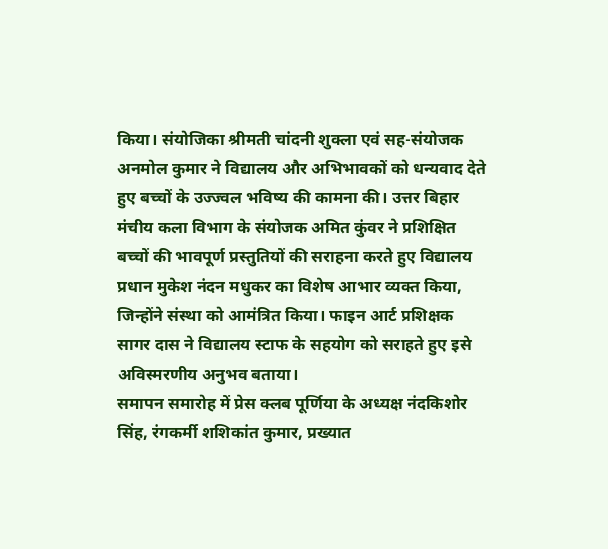किया। संयोजिका श्रीमती चांदनी शुक्ला एवं सह-संयोजक अनमोल कुमार ने विद्यालय और अभिभावकों को धन्यवाद देते हुए बच्चों के उज्ज्वल भविष्य की कामना की। उत्तर बिहार मंचीय कला विभाग के संयोजक अमित कुंवर ने प्रशिक्षित बच्चों की भावपूर्ण प्रस्तुतियों की सराहना करते हुए विद्यालय प्रधान मुकेश नंदन मधुकर का विशेष आभार व्यक्त किया, जिन्होंने संस्था को आमंत्रित किया। फाइन आर्ट प्रशिक्षक सागर दास ने विद्यालय स्टाफ के सहयोग को सराहते हुए इसे अविस्मरणीय अनुभव बताया।
समापन समारोह में प्रेस क्लब पूर्णिया के अध्यक्ष नंदकिशोर सिंह, रंगकर्मी शशिकांत कुमार, प्रख्यात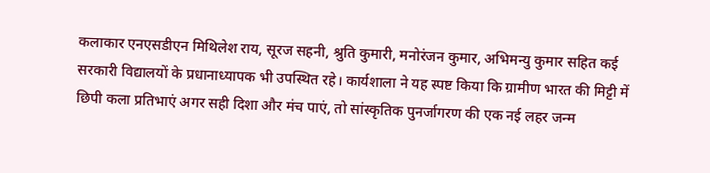कलाकार एनएसडीएन मिथिलेश राय, सूरज सहनी, श्रुति कुमारी, मनोरंजन कुमार, अभिमन्यु कुमार सहित कई सरकारी विद्यालयों के प्रधानाध्यापक भी उपस्थित रहे। कार्यशाला ने यह स्पष्ट किया कि ग्रामीण भारत की मिट्टी में छिपी कला प्रतिभाएं अगर सही दिशा और मंच पाएं, तो सांस्कृतिक पुनर्जागरण की एक नई लहर जन्म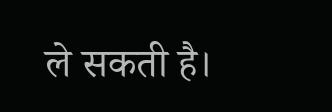ले सकती है।